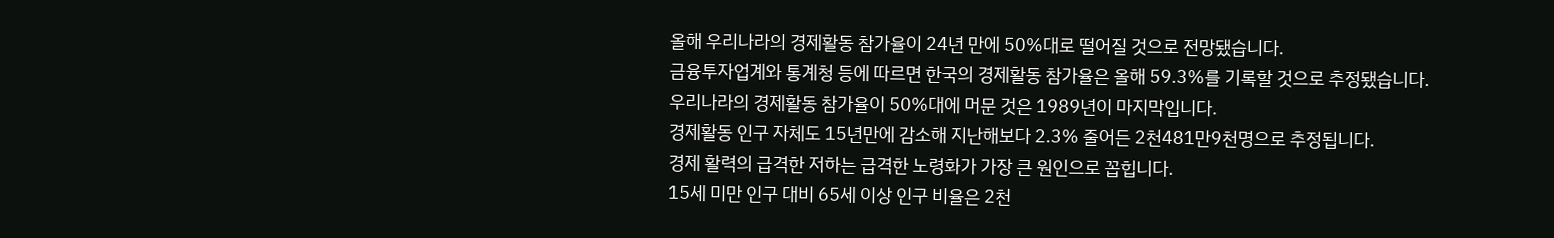올해 우리나라의 경제활동 참가율이 24년 만에 50%대로 떨어질 것으로 전망됐습니다.
금융투자업계와 통계청 등에 따르면 한국의 경제활동 참가율은 올해 59.3%를 기록할 것으로 추정됐습니다.
우리나라의 경제활동 참가율이 50%대에 머문 것은 1989년이 마지막입니다.
경제활동 인구 자체도 15년만에 감소해 지난해보다 2.3% 줄어든 2천481만9천명으로 추정됩니다.
경제 활력의 급격한 저하는 급격한 노령화가 가장 큰 원인으로 꼽힙니다.
15세 미만 인구 대비 65세 이상 인구 비율은 2천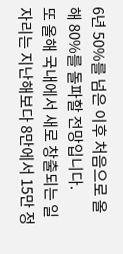6년 50%를 넘은 이후 처음으로 올해 80%를 돌파할 전망입니다.
또 올해 국내에서 새로 창출되는 일자리는 지난해보다 8만에서 15만 정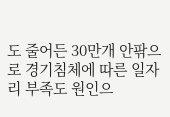도 줄어든 30만개 안팎으로 경기침체에 따른 일자리 부족도 원인으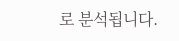로 분석됩니다.